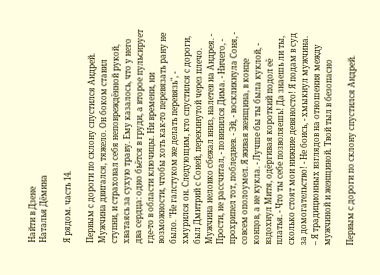Найти в Дзене
Наталья Дёмина

Я рядом. часть 14.

Первым с дороги по склону спустился Андрей. Мужчина двигался, тяжело. Он боком ставил ступни, и страховал себя неповреждённой рукой, хватаясь за сухую траву. Ему казалось, что у него два сердца: одно бьётся в груди, а второе пульсирует где-то в области ключицы. Ни времени, ни возможности, чтобы хоть как-то перевязать рану не было. "Не галстуком же делать перевязь", - хмурился он. Следующим, кто спустился с дороги, был Дмитрий с Соней, перекинутой через плечо. Мужчина неловко сбежал вниз, налетев на Андрея. - Прости, не рассчитал, - повинился Дима. - Ничего, - прохрипел тот, побледнев. - Эй, - воскликнула Соня, - совсем ополоумел. Я живая женщина, в конце концов, а не кукла. - Лучше бы ты была куклой, - вздохнул Митя, одёргивая короткий подол её платья. - Что ты себе позволяешь! Да знаешь ли ты, сколько стоят мои нижние девяносто! Я подам в суд за домогательство! - Не боись, - хмыкнул мужчина. – Я традиционных взглядов на отношения между мужчиной и женщиной. Твой тыл в безопасно

Первым с дороги по склону спустился Андрей.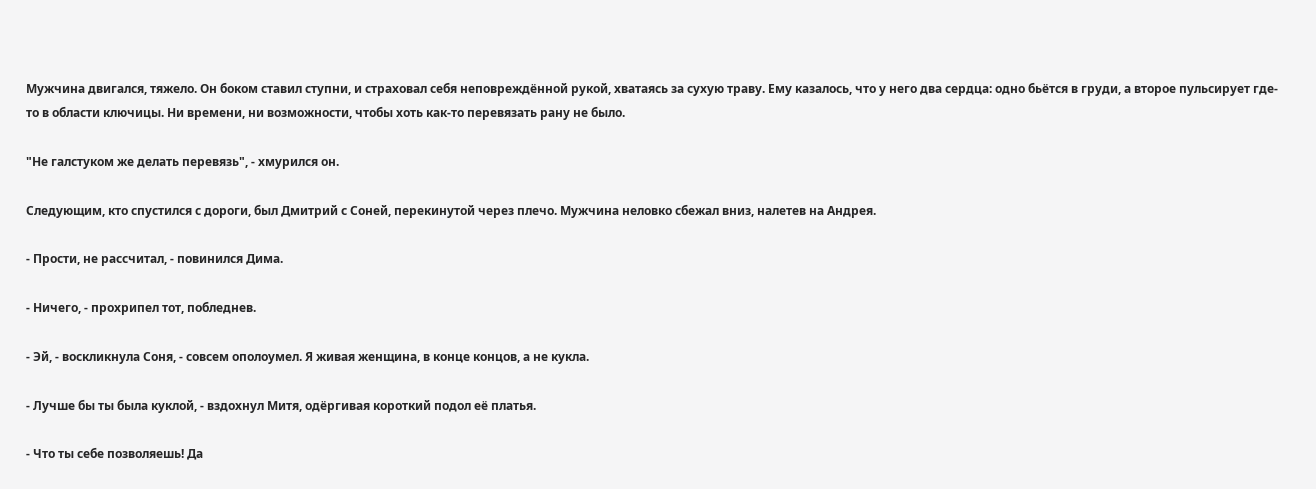Мужчина двигался, тяжело. Он боком ставил ступни, и страховал себя неповреждённой рукой, хватаясь за сухую траву. Ему казалось, что у него два сердца: одно бьётся в груди, а второе пульсирует где-то в области ключицы. Ни времени, ни возможности, чтобы хоть как-то перевязать рану не было.

"Не галстуком же делать перевязь", - хмурился он.

Следующим, кто спустился с дороги, был Дмитрий с Соней, перекинутой через плечо. Мужчина неловко сбежал вниз, налетев на Андрея.

- Прости, не рассчитал, - повинился Дима.

- Ничего, - прохрипел тот, побледнев.

- Эй, - воскликнула Соня, - совсем ополоумел. Я живая женщина, в конце концов, а не кукла.

- Лучше бы ты была куклой, - вздохнул Митя, одёргивая короткий подол её платья.

- Что ты себе позволяешь! Да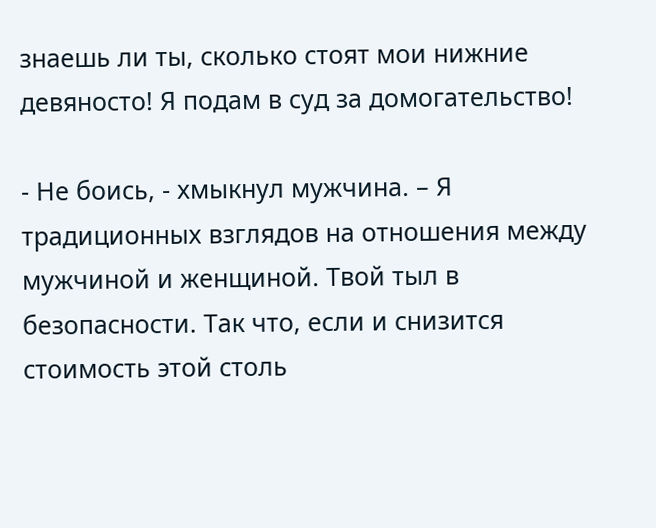знаешь ли ты, сколько стоят мои нижние девяносто! Я подам в суд за домогательство!

- Не боись, - хмыкнул мужчина. – Я традиционных взглядов на отношения между мужчиной и женщиной. Твой тыл в безопасности. Так что, если и снизится стоимость этой столь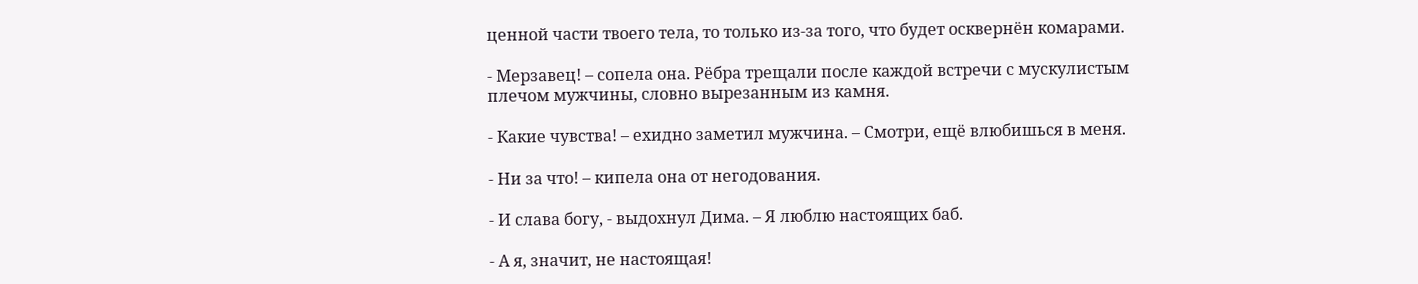ценной части твоего тела, то только из-за того, что будет осквернён комарами.

- Мерзавец! – сопела она. Рёбра трещали после каждой встречи с мускулистым плечом мужчины, словно вырезанным из камня.

- Какие чувства! – ехидно заметил мужчина. – Смотри, ещё влюбишься в меня.

- Ни за что! – кипела она от негодования.

- И слава богу, - выдохнул Дима. – Я люблю настоящих баб.

- А я, значит, не настоящая!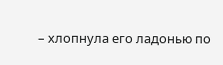– хлопнула его ладонью по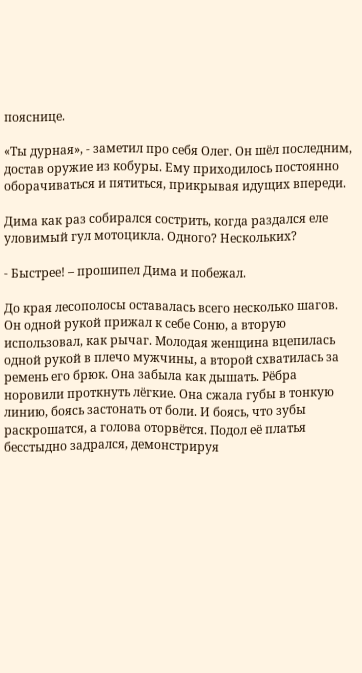пояснице.

«Ты дурная», - заметил про себя Олег. Он шёл последним, достав оружие из кобуры. Ему приходилось постоянно оборачиваться и пятиться, прикрывая идущих впереди.

Дима как раз собирался сострить, когда раздался еле уловимый гул мотоцикла. Одного? Нескольких?

- Быстрее! – прошипел Дима и побежал.

До края лесополосы оставалась всего несколько шагов. Он одной рукой прижал к себе Соню, а вторую использовал, как рычаг. Молодая женщина вцепилась одной рукой в плечо мужчины, а второй схватилась за ремень его брюк. Она забыла как дышать. Рёбра норовили проткнуть лёгкие. Она сжала губы в тонкую линию, боясь застонать от боли. И боясь, что зубы раскрошатся, а голова оторвётся. Подол её платья бесстыдно задрался, демонстрируя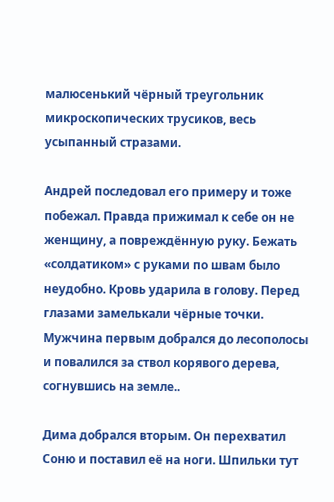малюсенький чёрный треугольник микроскопических трусиков, весь усыпанный стразами.

Андрей последовал его примеру и тоже побежал. Правда прижимал к себе он не женщину, а повреждённую руку. Бежать «солдатиком» с руками по швам было неудобно. Кровь ударила в голову. Перед глазами замелькали чёрные точки. Мужчина первым добрался до лесополосы и повалился за ствол корявого дерева, согнувшись на земле..

Дима добрался вторым. Он перехватил Соню и поставил её на ноги. Шпильки тут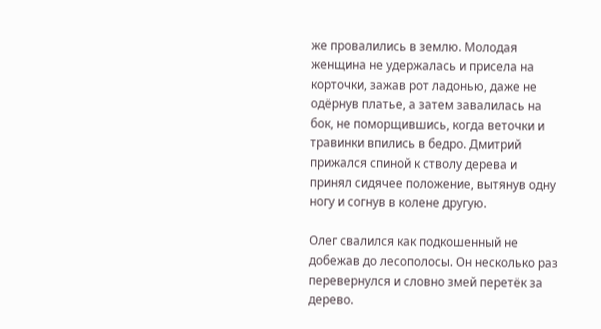же провалились в землю. Молодая женщина не удержалась и присела на корточки, зажав рот ладонью, даже не одёрнув платье, а затем завалилась на бок, не поморщившись, когда веточки и травинки впились в бедро. Дмитрий прижался спиной к стволу дерева и принял сидячее положение, вытянув одну ногу и согнув в колене другую.

Олег свалился как подкошенный не добежав до лесополосы. Он несколько раз перевернулся и словно змей перетёк за дерево.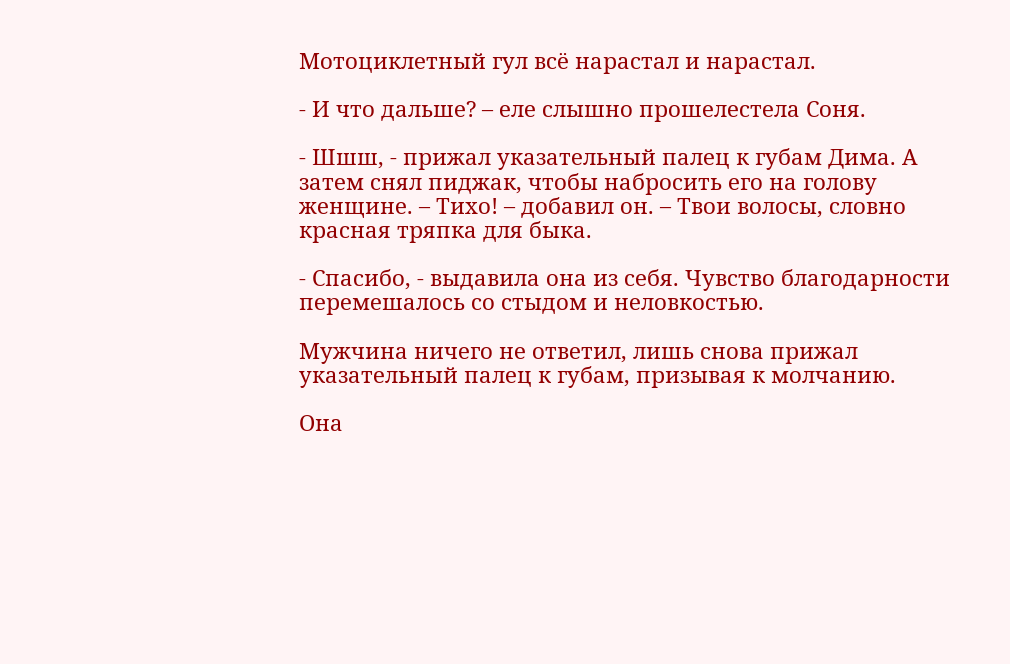Мотоциклетный гул всё нарастал и нарастал.

- И что дальше? – еле слышно прошелестела Соня.

- Шшш, - прижал указательный палец к губам Дима. А затем снял пиджак, чтобы набросить его на голову женщине. – Тихо! – добавил он. – Твои волосы, словно красная тряпка для быка.

- Спасибо, - выдавила она из себя. Чувство благодарности перемешалось со стыдом и неловкостью.

Мужчина ничего не ответил, лишь снова прижал указательный палец к губам, призывая к молчанию.

Она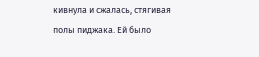кивнула и сжалась, стягивая полы пиджака. Ей было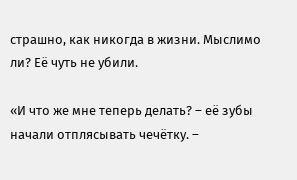страшно, как никогда в жизни. Мыслимо ли? Её чуть не убили.

«И что же мне теперь делать? – её зубы начали отплясывать чечётку. –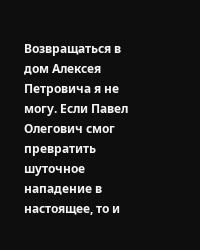Возвращаться в дом Алексея Петровича я не могу. Если Павел Олегович смог превратить шуточное нападение в настоящее, то и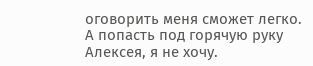оговорить меня сможет легко. А попасть под горячую руку Алексея, я не хочу.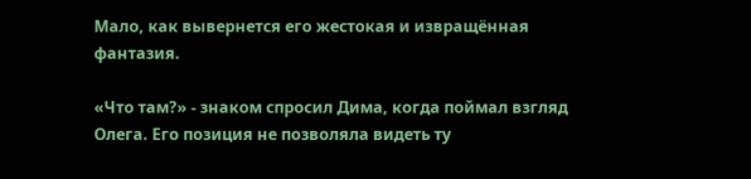Мало, как вывернется его жестокая и извращённая фантазия.

«Что там?» - знаком спросил Дима, когда поймал взгляд Олега. Его позиция не позволяла видеть ту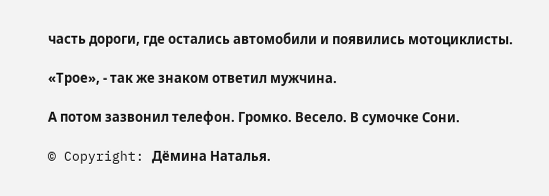часть дороги, где остались автомобили и появились мотоциклисты.

«Трое», - так же знаком ответил мужчина.

А потом зазвонил телефон. Громко. Весело. В сумочке Сони.

© Copyright: Дёмина Наталья.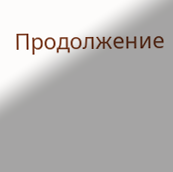Продолжение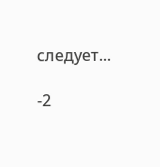следует...

-2